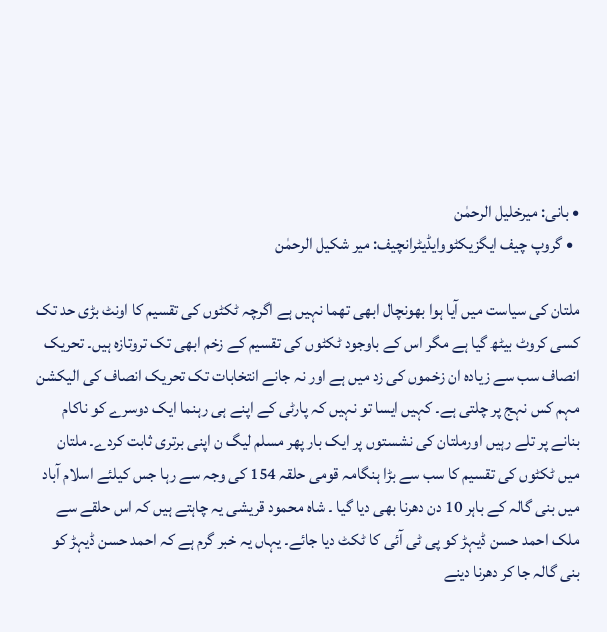• بانی: میرخلیل الرحمٰن
  • گروپ چیف ایگزیکٹووایڈیٹرانچیف: میر شکیل الرحمٰن

ملتان کی سیاست میں آیا ہوا بھونچال ابھی تھما نہیں ہے اگرچہ ٹکٹوں کی تقسیم کا اونٹ بڑی حد تک کسی کروٹ بیٹھ گیا ہے مگر اس کے باوجود ٹکٹوں کی تقسیم کے زخم ابھی تک تروتازہ ہیں۔ تحریک انصاف سب سے زیادہ ان زخموں کی زد میں ہے اور نہ جانے انتخابات تک تحریک انصاف کی الیکشن مہم کس نہج پر چلتی ہے۔ کہیں ایسا تو نہیں کہ پارٹی کے اپنے ہی رہنما ایک دوسرے کو ناکام بنانے پر تلے رہیں اورملتان کی نشستوں پر ایک بار پھر مسلم لیگ ن اپنی برتری ثابت کردے۔ ملتان میں ٹکٹوں کی تقسیم کا سب سے بڑا ہنگامہ قومی حلقہ 154 کی وجہ سے رہا جس کیلئے اسلام آباد میں بنی گالہ کے باہر 10 دن دھرنا بھی دیا گیا ۔ شاہ محمود قریشی یہ چاہتے ہیں کہ اس حلقے سے ملک احمد حسن ڈیہڑ کو پی ٹی آئی کا ٹکٹ دیا جائے۔ یہاں یہ خبر گرم ہے کہ احمد حسن ڈیہڑ کو بنی گالہ جا کر دھرنا دینے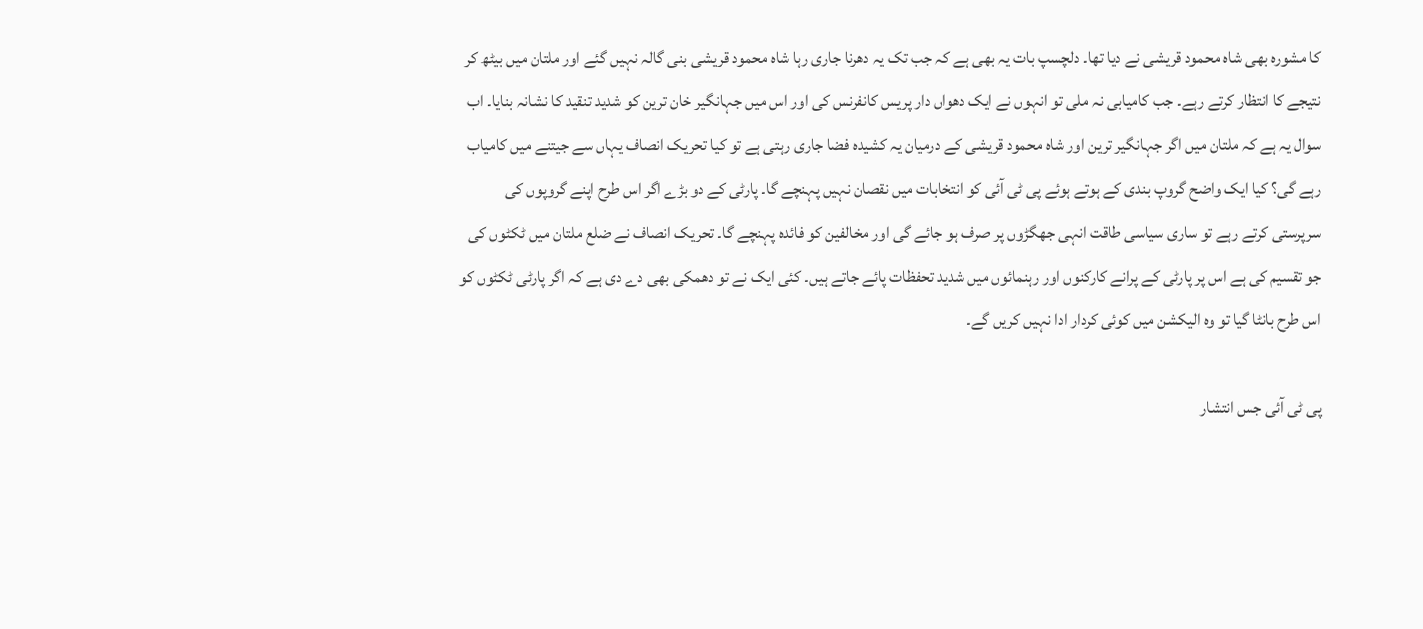کا مشورہ بھی شاہ محمود قریشی نے دیا تھا۔ دلچسپ بات یہ بھی ہے کہ جب تک یہ دھرنا جاری رہا شاہ محمود قریشی بنی گالہ نہیں گئے اور ملتان میں بیٹھ کر نتیجے کا انتظار کرتے رہے۔ جب کامیابی نہ ملی تو انہوں نے ایک دھواں دار پریس کانفرنس کی اور اس میں جہانگیر خان ترین کو شدید تنقید کا نشانہ بنایا۔ اب سوال یہ ہے کہ ملتان میں اگر جہانگیر ترین اور شاہ محمود قریشی کے درمیان یہ کشیدہ فضا جاری رہتی ہے تو کیا تحریک انصاف یہاں سے جیتنے میں کامیاب رہے گی؟ کیا ایک واضح گروپ بندی کے ہوتے ہوئے پی ٹی آئی کو انتخابات میں نقصان نہیں پہنچے گا۔ پارٹی کے دو بڑے اگر اس طرح اپنے گروپوں کی سرپرستی کرتے رہے تو ساری سیاسی طاقت انہی جھگڑوں پر صرف ہو جائے گی اور مخالفین کو فائدہ پہنچے گا۔ تحریک انصاف نے ضلع ملتان میں ٹکٹوں کی جو تقسیم کی ہے اس پر پارٹی کے پرانے کارکنوں اور رہنمائوں میں شدید تحفظات پائے جاتے ہیں۔ کئی ایک نے تو دھمکی بھی دے دی ہے کہ اگر پارٹی ٹکٹوں کو اس طرح بانٹا گیا تو وہ الیکشن میں کوئی کردار ادا نہیں کریں گے۔

پی ٹی آئی جس انتشار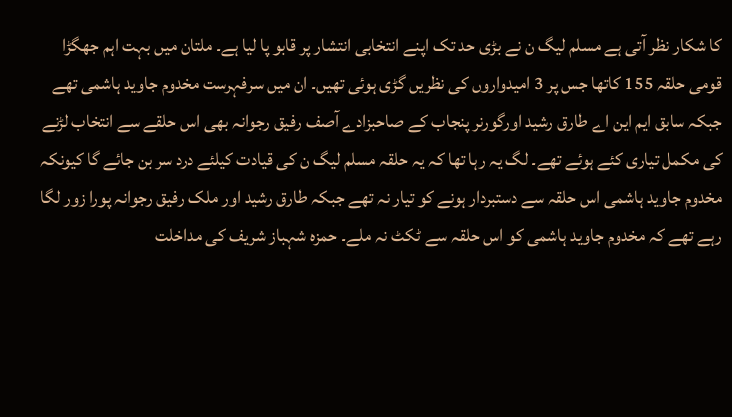کا شکار نظر آتی ہے مسلم لیگ ن نے بڑی حد تک اپنے انتخابی انتشار پر قابو پا لیا ہے۔ ملتان میں بہت اہم جھگڑا قومی حلقہ 155 کاتھا جس پر 3 امیدواروں کی نظریں گڑی ہوئی تھیں۔ ان میں سرفہرست مخدوم جاوید ہاشمی تھے جبکہ سابق ایم این اے طارق رشید اورگورنر پنجاب کے صاحبزادے آصف رفیق رجوانہ بھی اس حلقے سے انتخاب لڑنے کی مکمل تیاری کئے ہوئے تھے۔ لگ یہ رہا تھا کہ یہ حلقہ مسلم لیگ ن کی قیادت کیلئے درد سر بن جائے گا کیونکہ مخدوم جاوید ہاشمی اس حلقہ سے دستبردار ہونے کو تیار نہ تھے جبکہ طارق رشید اور ملک رفیق رجوانہ پورا زور لگا رہے تھے کہ مخدوم جاوید ہاشمی کو اس حلقہ سے ٹکٹ نہ ملے۔ حمزہ شہباز شریف کی مداخلت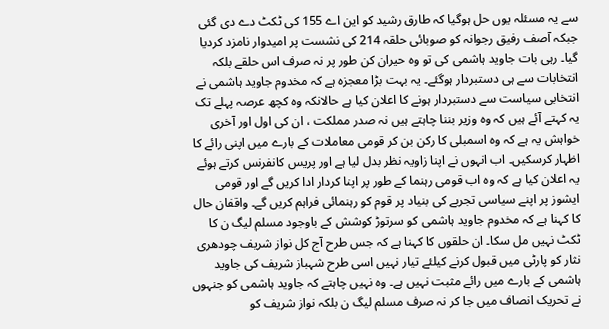سے یہ مسئلہ یوں حل ہوگیا کہ طارق رشید کو این اے 155 کی ٹکٹ دے دی گئی جبکہ آصف رفیق رجوانہ کو صوبائی حلقہ 214 کی نشست پر امیدوار نامزد کردیا گیا۔ رہی بات جاوید ہاشمی کی تو وہ حیران کن طور پر نہ صرف اس حلقے بلکہ انتخابات سے ہی دستبردار ہوگئے۔ یہ بہت بڑا معجزہ ہے کہ مخدوم جاوید ہاشمی نے انتخابی سیاست سے دستبردار ہونے کا اعلان کیا ہے حالانکہ وہ کچھ عرصہ پہلے تک یہ کہتے آئے ہیں کہ وہ وزیر بننا چاہتے ہیں نہ صدر مملکت ، ان کی اول اور آخری خواہش یہ ہے کہ وہ اسمبلی کا رکن بن کر قومی معاملات کے بارے میں اپنی رائے کا اظہار کرسکیں۔ اب انہوں نے اپنا زاویہ نظر بدل لیا ہے اور پریس کانفرنس کرتے ہوئے یہ اعلان کیا ہے کہ وہ اب قومی رہنما کے طور پر اپنا کردار ادا کریں گے اور قومی ایشوز پر اپنے سیاسی تجربے کی بنیاد پر قوم کو رہنمائی فراہم کریں گے۔ واقفان حال کا کہنا ہے کہ مخدوم جاوید ہاشمی کو سرتوڑ کوشش کے باوجود مسلم لیگ ن کا ٹکٹ نہیں مل سکا۔ ان حلقوں کا کہنا ہے کہ جس طرح آج کل نواز شریف چودھری نثار کو پارٹی میں قبول کرنے کیلئے تیار نہیں اسی طرح شہباز شریف کی جاوید ہاشمی کے بارے میں رائے مثبت نہیں ہے۔ وہ نہیں چاہتے کہ جاوید ہاشمی کو جنہوں نے تحریک انصاف میں جا کر نہ صرف مسلم لیگ ن بلکہ نواز شریف کو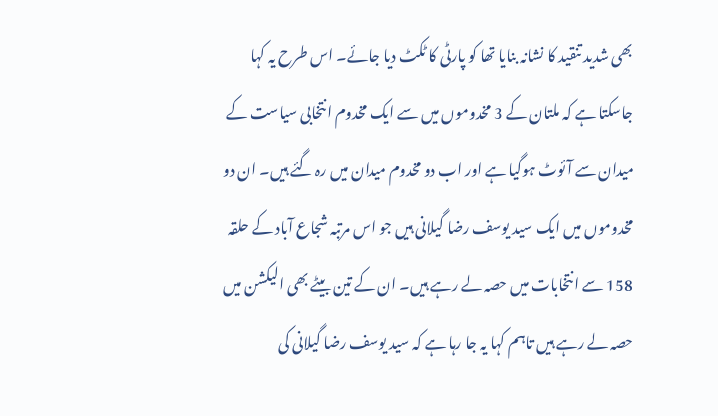بھی شدید تنقید کا نشانہ بنایا تھا کو پارٹی کا ٹکٹ دیا جائے۔ اس طرح یہ کہا جاسکتا ہے کہ ملتان کے 3 مخدوموں میں سے ایک مخدوم انتخابی سیاست کے میدان سے آئوٹ ہوگیا ہے اور اب دو مخدوم میدان میں رہ گئے ہیں۔ ان دو مخدوموں میں ایک سید یوسف رضا گیلانی ہیں جو اس مرتبہ شجاع آباد کے حلقہ 158 سے انتخابات میں حصہ لے رہے ہیں۔ ان کے تین بیٹے بھی الیکشن میں حصہ لے رہے ہیں تاہم کہا یہ جا رہا ہے کہ سید یوسف رضا گیلانی کی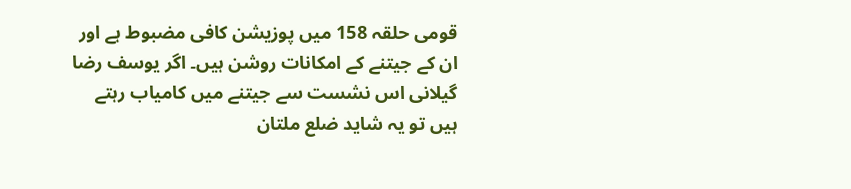قومی حلقہ 158 میں پوزیشن کافی مضبوط ہے اور ان کے جیتنے کے امکانات روشن ہیں۔ اگر یوسف رضا گیلانی اس نشست سے جیتنے میں کامیاب رہتے ہیں تو یہ شاید ضلع ملتان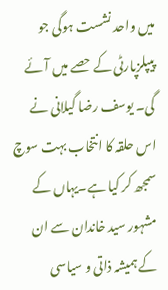میں واحد نشست ہوگی جو پیپلزپارٹی کے حصے میں آئے گی۔ یوسف رضا گیلانی نے اس حلقہ کا انتخاب بہت سوچ سمجھ کر کیا ہے۔یہاں کے مشہور سید خاندان سے ان کے ہمیشہ ذاتی و سیاسی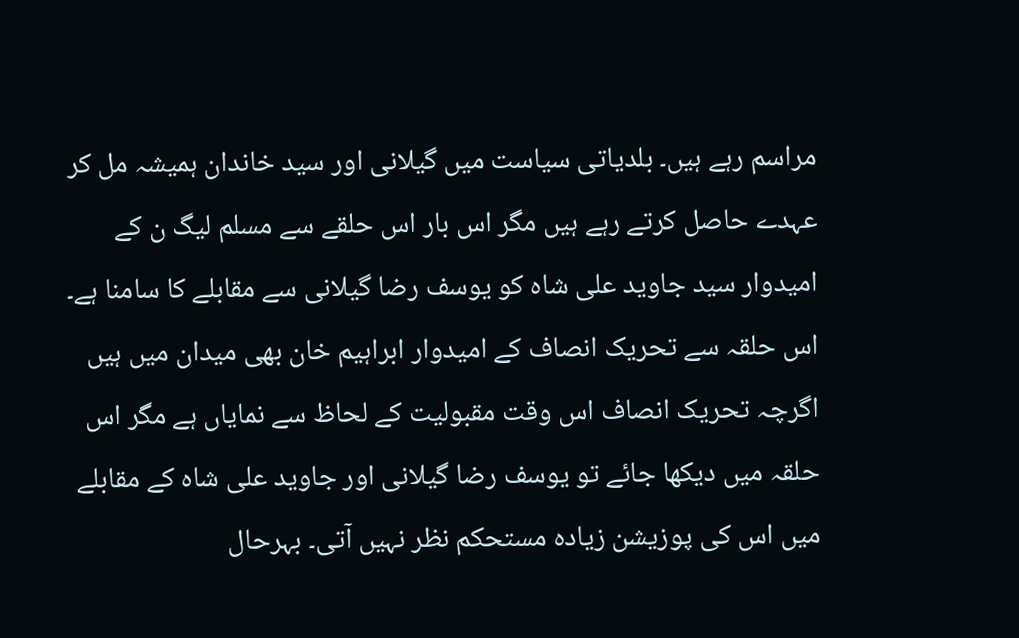مراسم رہے ہیں۔ بلدیاتی سیاست میں گیلانی اور سید خاندان ہمیشہ مل کر عہدے حاصل کرتے رہے ہیں مگر اس بار اس حلقے سے مسلم لیگ ن کے امیدوار سید جاوید علی شاہ کو یوسف رضا گیلانی سے مقابلے کا سامنا ہے۔ اس حلقہ سے تحریک انصاف کے امیدوار ابراہیم خان بھی میدان میں ہیں اگرچہ تحریک انصاف اس وقت مقبولیت کے لحاظ سے نمایاں ہے مگر اس حلقہ میں دیکھا جائے تو یوسف رضا گیلانی اور جاوید علی شاہ کے مقابلے میں اس کی پوزیشن زیادہ مستحکم نظر نہیں آتی۔ بہرحال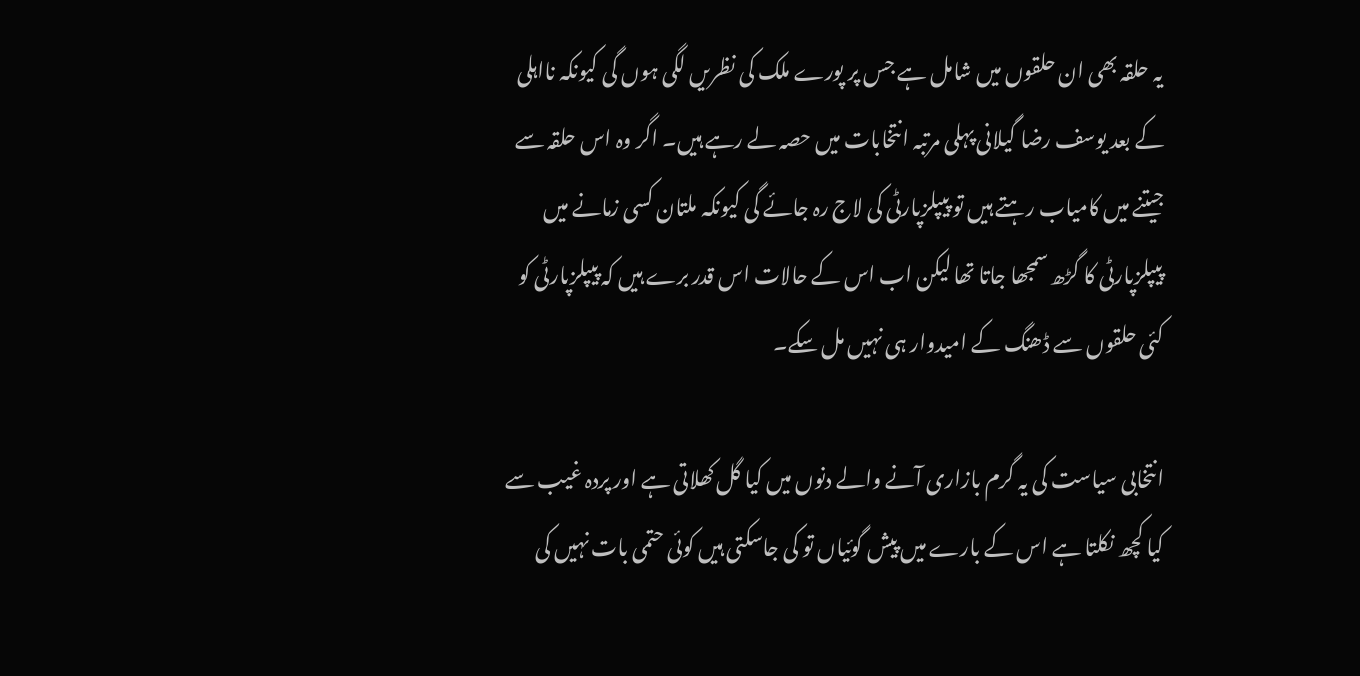یہ حلقہ بھی ان حلقوں میں شامل ہے جس پر پورے ملک کی نظریں لگی ہوں گی کیونکہ نااہلی کے بعد یوسف رضا گیلانی پہلی مرتبہ انتخابات میں حصہ لے رہے ہیں۔ اگر وہ اس حلقہ سے جیتنے میں کامیاب رہتے ہیں تو پیپلزپارٹی کی لاج رہ جائے گی کیونکہ ملتان کسی زمانے میں پیپلزپارٹی کا گڑھ سمجھا جاتا تھا لیکن اب اس کے حالات اس قدر برے ہیں کہ پیپلزپارٹی کو کئی حلقوں سے ڈھنگ کے امیدوار ہی نہیں مل سکے۔

انتخابی سیاست کی یہ گرم بازاری آنے والے دنوں میں کیا گل کھلاتی ہے اور پردہ غیب سے کیا کچھ نکلتا ہے اس کے بارے میں پیش گوئیاں تو کی جاسکتی ہیں کوئی حتمی بات نہیں کی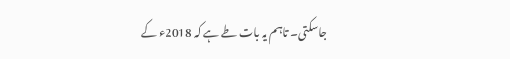جاسکتی۔ تاہم یہ بات طے ہے کہ 2018ء کے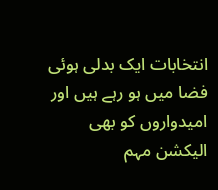انتخابات ایک بدلی ہوئی فضا میں ہو رہے ہیں اور امیدواروں کو بھی الیکشن مہم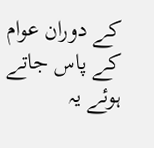کے دوران عوام کے پاس جاتے ہوئے یہ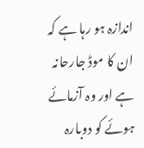اندازہ ہو رہا ہے کہ ان کا موڈ جارحانہ ہے اور وہ آزمائے ہوئے کو دوبارہ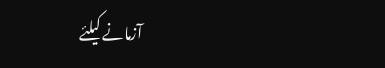آزمانے کیلئے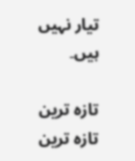تیار نہیں ہیں۔

تازہ ترین
تازہ ترین